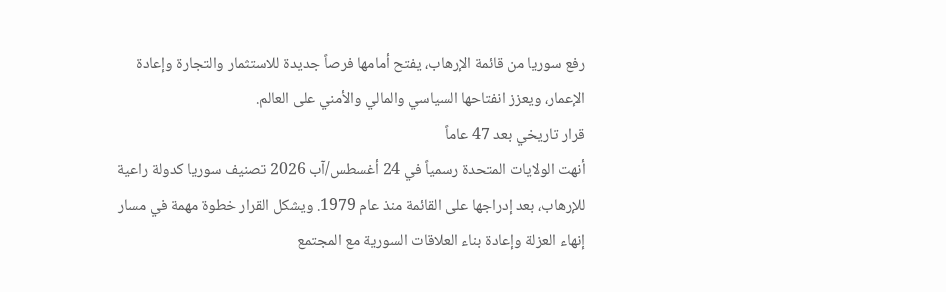رفع سوريا من قائمة الإرهاب، يفتح أمامها فرصاً جديدة للاستثمار والتجارة وإعادة الإعمار، ويعزز انفتاحها السياسي والمالي والأمني على العالم.
قرار تاريخي بعد 47 عاماً
أنهت الولايات المتحدة رسمياً في 24 أغسطس/آب 2026 تصنيف سوريا كدولة راعية للإرهاب، بعد إدراجها على القائمة منذ عام 1979. ويشكل القرار خطوة مهمة في مسار إنهاء العزلة وإعادة بناء العلاقات السورية مع المجتمع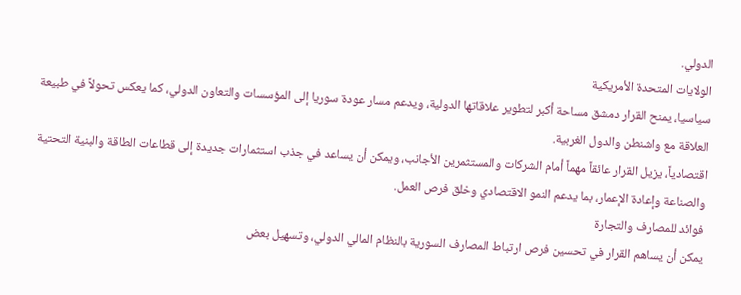الدولي.
الولايات المتحدة الأمريكية
سياسيا، يمنح القرار دمشق مساحة أكبر لتطوير علاقاتها الدولية، ويدعم مسار عودة سوريا إلى المؤسسات والتعاون الدولي، كما يعكس تحولاً في طبيعة العلاقة مع واشنطن والدول الغربية.
اقتصادياً، يزيل القرار عائقاً مهماً أمام الشركات والمستثمرين الأجانب، ويمكن أن يساعد في جذب استثمارات جديدة إلى قطاعات الطاقة والبنية التحتية والصناعة وإعادة الإعمار، بما يدعم النمو الاقتصادي وخلق فرص العمل.
فوائد للمصارف والتجارة
يمكن أن يساهم القرار في تحسين فرص ارتباط المصارف السورية بالنظام المالي الدولي، وتسهيل بعض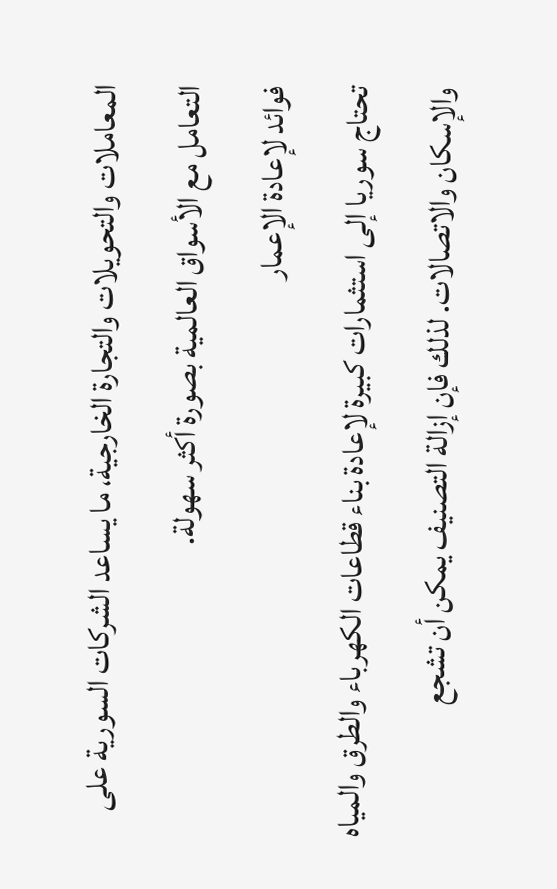المعاملات والتحويلات والتجارة الخارجية، ما يساعد الشركات السورية على التعامل مع الأسواق العالمية بصورة أكثر سهولة.
فوائد لإعادة الإعمار
تحتاج سوريا إلى استثمارات كبيرة لإعادة بناء قطاعات الكهرباء والطرق والمياه والإسكان والاتصالات. لذلك فإن إزالة التصنيف يمكن أن تشجع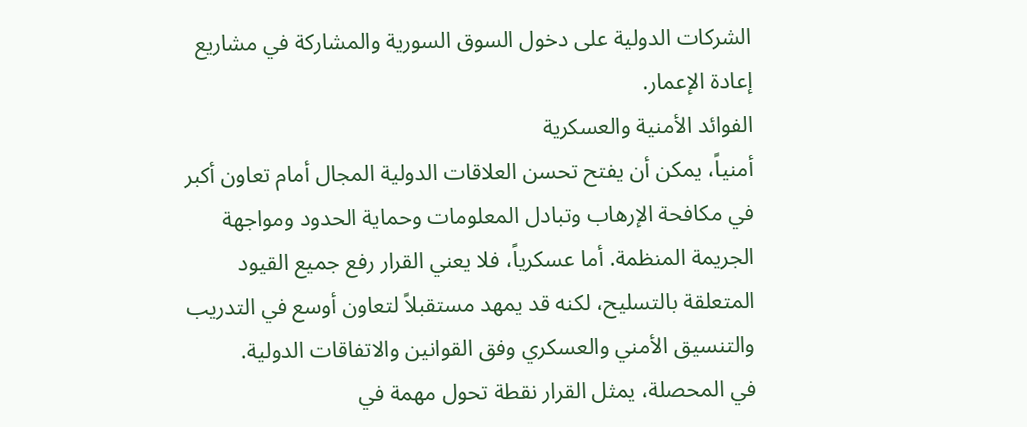الشركات الدولية على دخول السوق السورية والمشاركة في مشاريع إعادة الإعمار.
الفوائد الأمنية والعسكرية
أمنياً، يمكن أن يفتح تحسن العلاقات الدولية المجال أمام تعاون أكبر في مكافحة الإرهاب وتبادل المعلومات وحماية الحدود ومواجهة الجريمة المنظمة. أما عسكرياً، فلا يعني القرار رفع جميع القيود المتعلقة بالتسليح، لكنه قد يمهد مستقبلاً لتعاون أوسع في التدريب والتنسيق الأمني والعسكري وفق القوانين والاتفاقات الدولية.
في المحصلة، يمثل القرار نقطة تحول مهمة في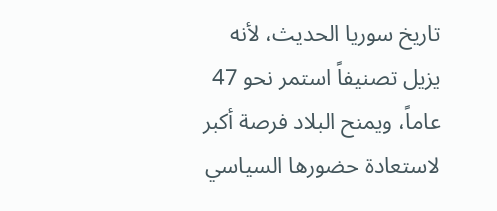تاريخ سوريا الحديث، لأنه يزيل تصنيفاً استمر نحو 47 عاماً، ويمنح البلاد فرصة أكبر لاستعادة حضورها السياسي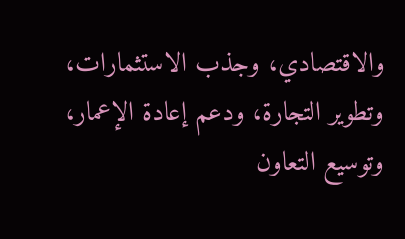والاقتصادي، وجذب الاستثمارات، وتطوير التجارة، ودعم إعادة الإعمار، وتوسيع التعاون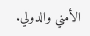الأمني والدولي.